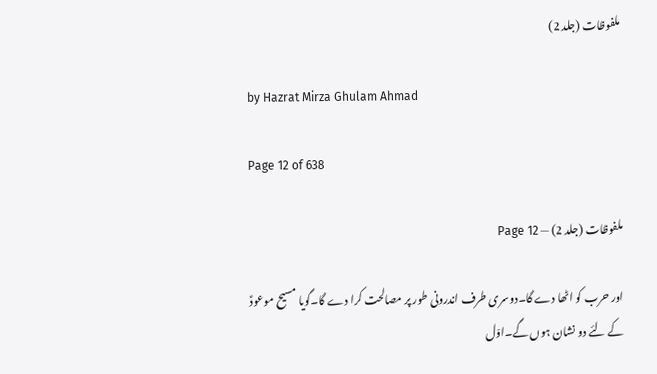ملفوظات (جلد 2)

by Hazrat Mirza Ghulam Ahmad

Page 12 of 638

ملفوظات (جلد 2) — Page 12

اور حرب کو اٹھا دے گا۔دوسری طرف اندرونی طور پر مصالحت کرا دے گا۔گویا مسیح موعودؑ کے لئے دو نشان ہوں گے۔اوّل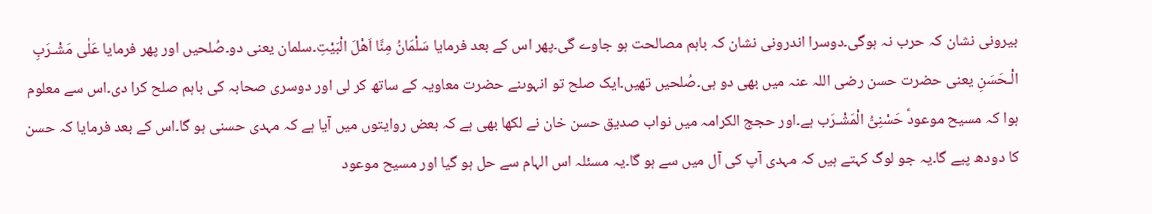بیرونی نشان کہ حرب نہ ہوگی۔دوسرا اندرونی نشان کہ باہم مصالحت ہو جاوے گی۔پھر اس کے بعد فرمایا سَلْمَانُ مِنَّا اَھْلَ الْبَیْتِ۔سلمان یعنی دو۔صُلحیں اور پھر فرمایا عَلٰی مَشْـرَبِ الْـحَسَنِ یعنی حضرت حسن رضی اللہ عنہ میں بھی دو ہی۔صُلحیں تھیں۔ایک صلح تو انہوںنے حضرت معاویہ کے ساتھ کر لی اور دوسری صحابہ کی باہم صلح کرا دی۔اس سے معلوم ہوا کہ مسیح موعودؑ حَسْنِیُّ الْمَشْـرَب ہے۔اور حجج الکرامہ میں نواب صدیق حسن خان نے لکھا بھی ہے کہ بعض روایتوں میں آیا ہے کہ مہدی حسنی ہو گا۔اس کے بعد فرمایا کہ حسن کا دودھ پیے گا۔یہ جو لوگ کہتے ہیں کہ مہدی آپ کی آل میں سے ہو گا۔یہ مسئلہ اس الہام سے حل ہو گیا اور مسیح موعود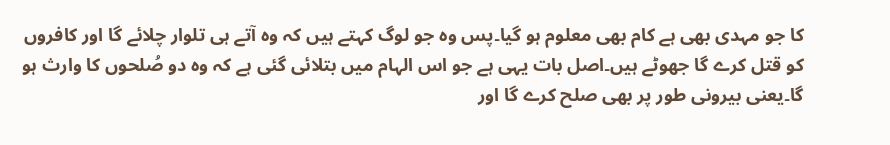کا جو مہدی بھی ہے کام بھی معلوم ہو گیا۔پس وہ جو لوگ کہتے ہیں کہ وہ آتے ہی تلوار چلائے گا اور کافروں کو قتل کرے گا جھوٹے ہیں۔اصل بات یہی ہے جو اس الہام میں بتلائی گئی ہے کہ وہ دو صُلحوں کا وارث ہو گا۔یعنی بیرونی طور پر بھی صلح کرے گا اور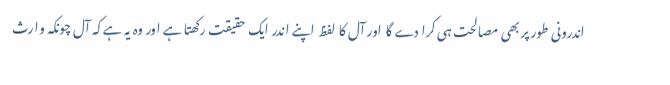اندرونی طور پر بھی مصالحت ہی کرا دے گا اور آل کا لفظ اپنے اندر ایک حقیقت رکھتا ہے اور وہ یہ ہے کہ آل چونکہ وارث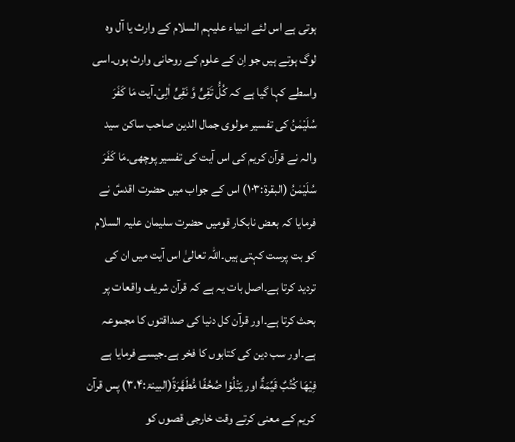ہوتی ہے اس لئے انبیاء علیہم السلام کے وارث یا آل وہ لوگ ہوتے ہیں جو اِن کے علوم کے روحانی وارث ہوں۔اسی واسطے کہا گیا ہے کہ کُلُّ تَقِیٍّ وَّ نَقِیٍّ اٰلِیْ۔آیت مَا كَفَرَ سُلَيْمٰنُ کی تفسیر مولوی جمال الدین صاحب ساکن سید والہ نے قرآن کریم کی اس آیت کی تفسیر پوچھی۔مَا كَفَرَ سُلَيْمٰنُ (البقرۃ:۱۰۳) اس کے جواب میں حضرت اقدسؑ نے فرمایا کہ بعض نابکار قومیں حضرت سلیمان علیہ السلام کو بت پرست کہتی ہیں۔اللہ تعالیٰ اس آیت میں ان کی تردید کرتا ہے۔اصل بات یہ ہے کہ قرآن شریف واقعات پر بحث کرتا ہے۔اور قرآن کل دنیا کی صداقتوں کا مجموعہ ہے۔اور سب دین کی کتابوں کا فخر ہے۔جیسے فرمایا ہے فِيْهَا كُتُبٌ قَيِّمَةٌ اور يَتْلُوْا صُحُفًا مُّطَهَّرَةً(البینۃ:۳،۴) پس قرآن کریم کے معنی کرتے وقت خارجی قصوں کو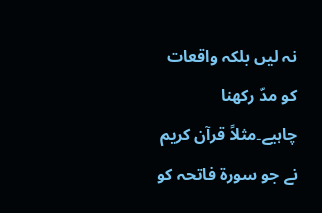نہ لیں بلکہ واقعات کو مدّ رکھنا چاہیے۔مثلاً قرآن کریم نے جو سورۃ فاتحہ کو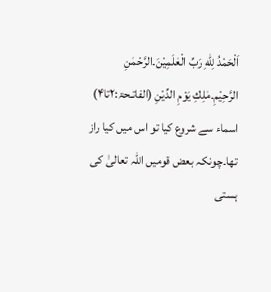اَلْحَمْدُ لِلّٰهِ رَبِّ الْعٰلَمِيْنَ۔الرَّحْمٰنِ الرَّحِيْمِ۔مٰلِكِ يَوْمِ الدِّيْنِ (الفاتـحۃ:۲تا۴) اسماء سے شروع کیا تو اس میں کیا راز تھا۔چونکہ بعض قومیں اللہ تعالیٰ کی ہستی